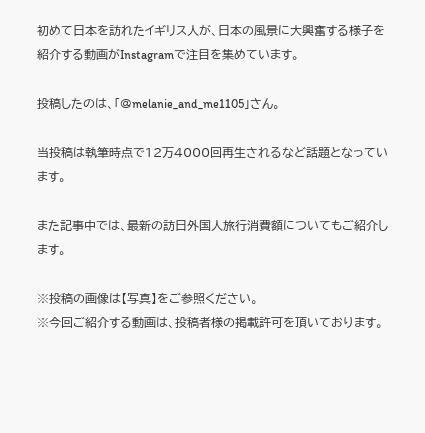初めて日本を訪れたイギリス人が、日本の風景に大興奮する様子を紹介する動画がInstagramで注目を集めています。

投稿したのは、「@melanie_and_me1105」さん。

当投稿は執筆時点で12万4000回再生されるなど話題となっています。

また記事中では、最新の訪日外国人旅行消費額についてもご紹介します。

※投稿の画像は【写真】をご参照ください。
※今回ご紹介する動画は、投稿者様の掲載許可を頂いております。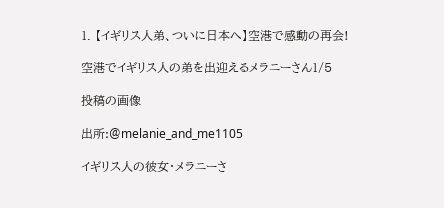1. 【イギリス人弟、ついに日本へ】空港で感動の再会!

空港でイギリス人の弟を出迎えるメラニーさん1/5

投稿の画像

出所:@melanie_and_me1105

イギリス人の彼女・メラニーさ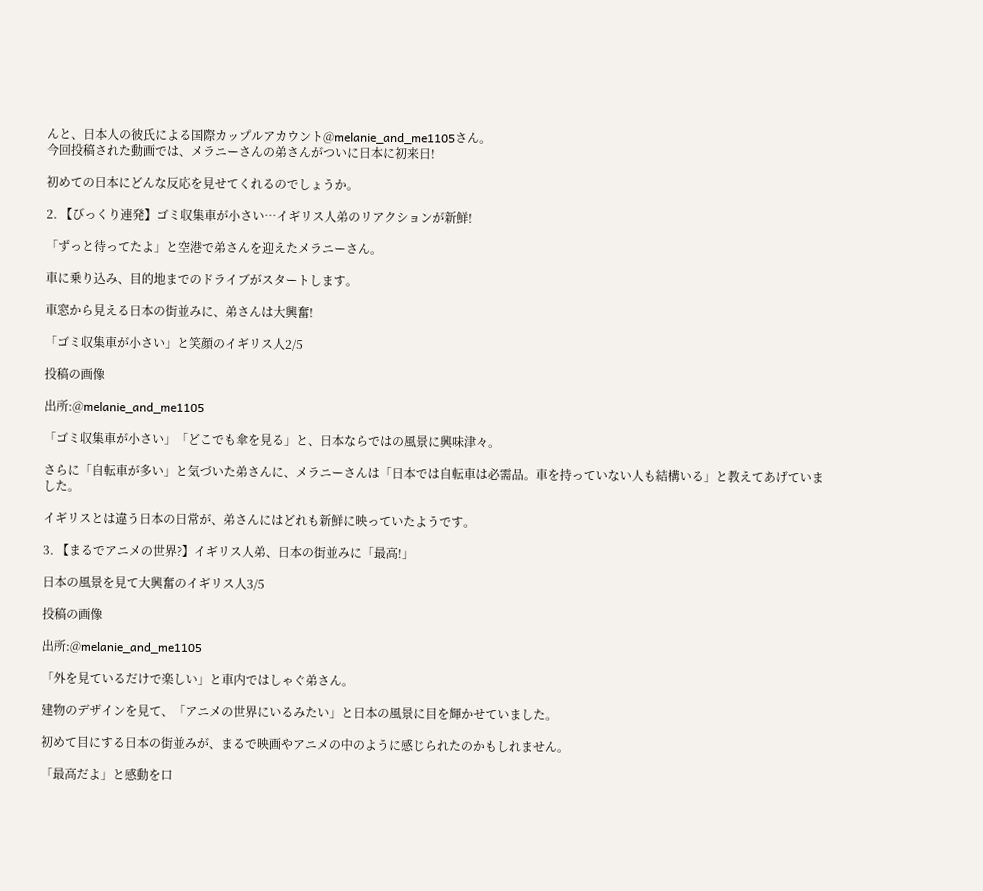んと、日本人の彼氏による国際カップルアカウント@melanie_and_me1105さん。
今回投稿された動画では、メラニーさんの弟さんがついに日本に初来日!

初めての日本にどんな反応を見せてくれるのでしょうか。

2. 【びっくり連発】ゴミ収集車が小さい…イギリス人弟のリアクションが新鮮!

「ずっと待ってたよ」と空港で弟さんを迎えたメラニーさん。

車に乗り込み、目的地までのドライブがスタートします。

車窓から見える日本の街並みに、弟さんは大興奮!

「ゴミ収集車が小さい」と笑顔のイギリス人2/5

投稿の画像

出所:@melanie_and_me1105

「ゴミ収集車が小さい」「どこでも傘を見る」と、日本ならではの風景に興味津々。

さらに「自転車が多い」と気づいた弟さんに、メラニーさんは「日本では自転車は必需品。車を持っていない人も結構いる」と教えてあげていました。

イギリスとは違う日本の日常が、弟さんにはどれも新鮮に映っていたようです。

3. 【まるでアニメの世界?】イギリス人弟、日本の街並みに「最高!」

日本の風景を見て大興奮のイギリス人3/5

投稿の画像

出所:@melanie_and_me1105

「外を見ているだけで楽しい」と車内ではしゃぐ弟さん。

建物のデザインを見て、「アニメの世界にいるみたい」と日本の風景に目を輝かせていました。

初めて目にする日本の街並みが、まるで映画やアニメの中のように感じられたのかもしれません。

「最高だよ」と感動を口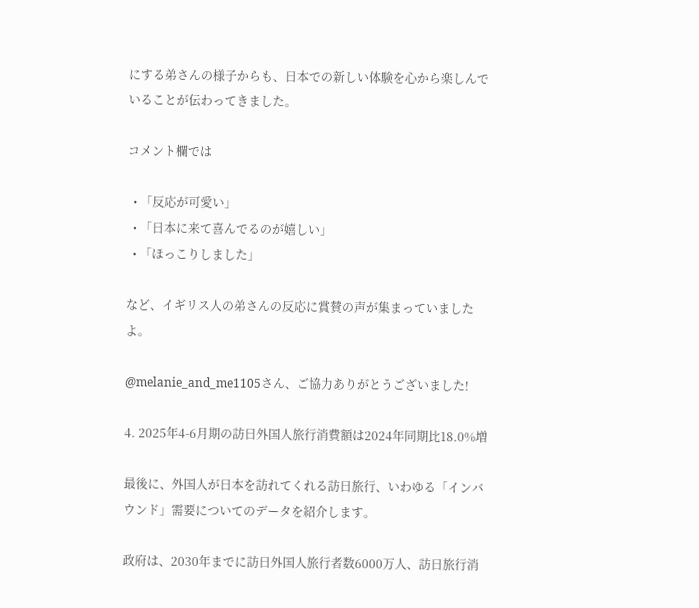にする弟さんの様子からも、日本での新しい体験を心から楽しんでいることが伝わってきました。

コメント欄では

  • 「反応が可愛い」
  • 「日本に来て喜んでるのが嬉しい」
  • 「ほっこりしました」

など、イギリス人の弟さんの反応に賞賛の声が集まっていましたよ。

@melanie_and_me1105さん、ご協力ありがとうございました!

4. 2025年4-6月期の訪日外国人旅行消費額は2024年同期比18.0%増

最後に、外国人が日本を訪れてくれる訪日旅行、いわゆる「インバウンド」需要についてのデータを紹介します。

政府は、2030年までに訪日外国人旅行者数6000万人、訪日旅行消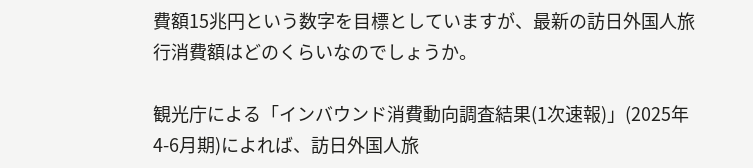費額15兆円という数字を目標としていますが、最新の訪日外国人旅行消費額はどのくらいなのでしょうか。

観光庁による「インバウンド消費動向調査結果(1次速報)」(2025年4-6月期)によれば、訪日外国人旅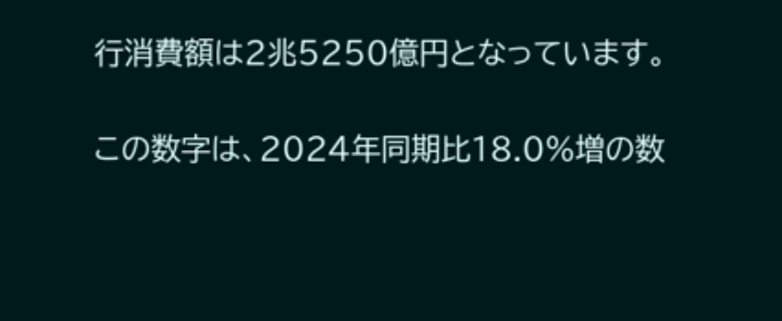行消費額は2兆5250億円となっています。

この数字は、2024年同期比18.0%増の数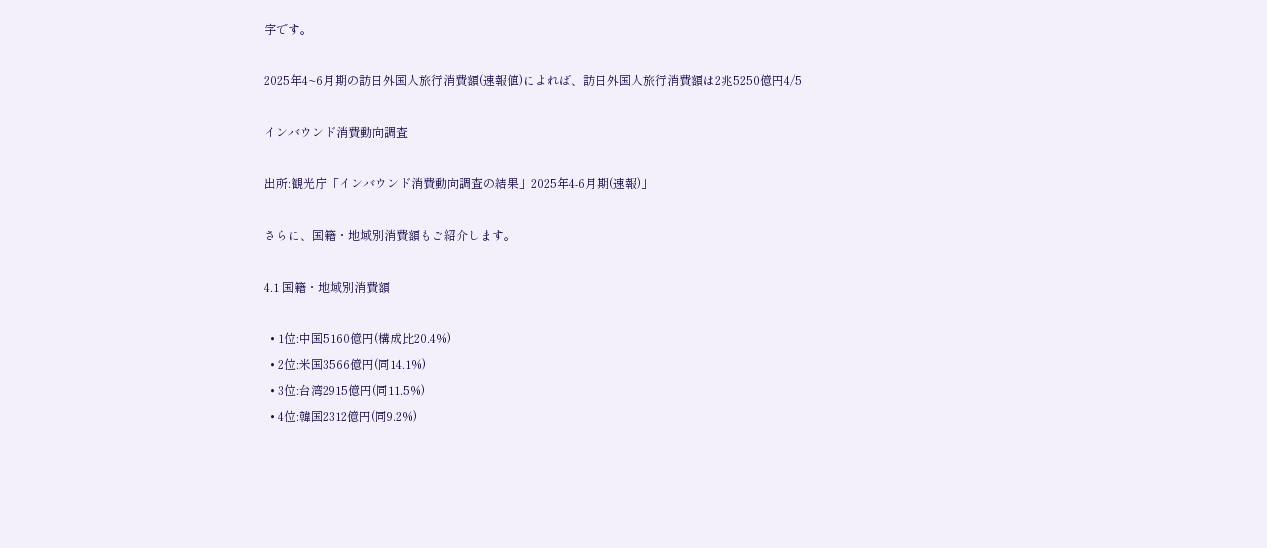字です。

2025年4~6月期の訪日外国人旅行消費額(速報値)によれば、訪日外国人旅行消費額は2兆5250億円4/5

インバウンド消費動向調査

出所:観光庁「インバウンド消費動向調査の結果」2025年4-6月期(速報)」

さらに、国籍・地域別消費額もご紹介します。

4.1 国籍・地域別消費額

  • 1位:中国5160億円(構成比20.4%)
  • 2位:米国3566億円(同14.1%)
  • 3位:台湾2915億円(同11.5%)
  • 4位:韓国2312億円(同9.2%)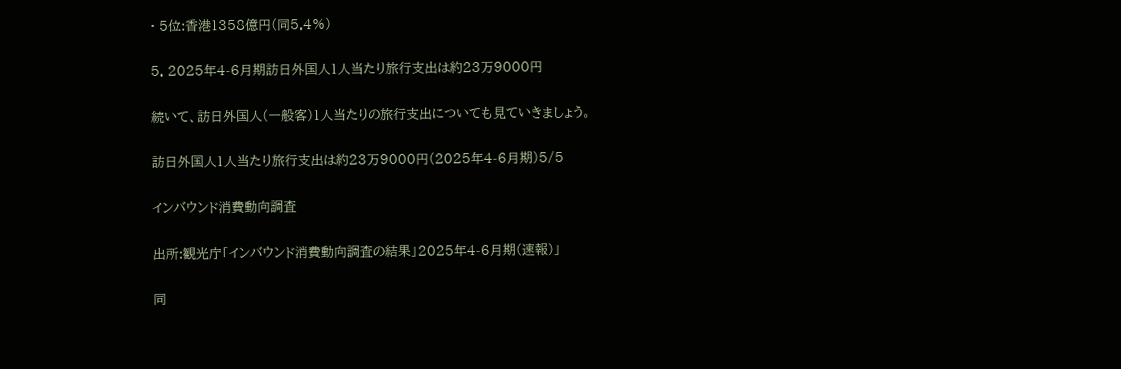• 5位:香港1358億円(同5.4%)

5. 2025年4-6月期訪日外国人1人当たり旅行支出は約23万9000円

続いて、訪日外国人(一般客)1人当たりの旅行支出についても見ていきましょう。

訪日外国人1人当たり旅行支出は約23万9000円(2025年4-6月期)5/5

インバウンド消費動向調査

出所:観光庁「インバウンド消費動向調査の結果」2025年4-6月期(速報)」

同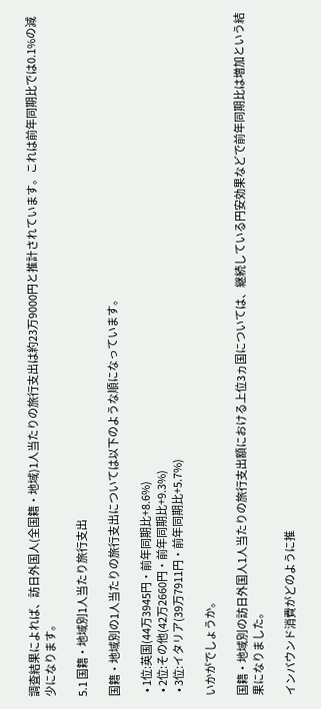調査結果によれば、訪日外国人(全国籍・地域)1人当たりの旅行支出は約23万9000円と推計されています。これは前年同期比では0.1%の減少になります。

5.1 国籍・地域別1人当たり旅行支出

国籍・地域別の1人当たりの旅行支出については以下のような順になっています。

  • 1位:英国(44万3945円・前年同期比+8.6%)
  • 2位:その他(42万2660円・前年同期比+9.3%)
  • 3位:イタリア(39万7911円・前年同期比+5.7%)

いかがでしょうか。

国籍・地域別の訪日外国人1人当たりの旅行支出額における上位3ヵ国については、継続している円安効果などで前年同期比は増加という結果になりました。

インバウンド消費がどのように推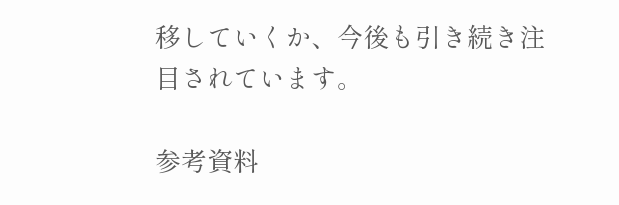移していくか、今後も引き続き注目されています。

参考資料